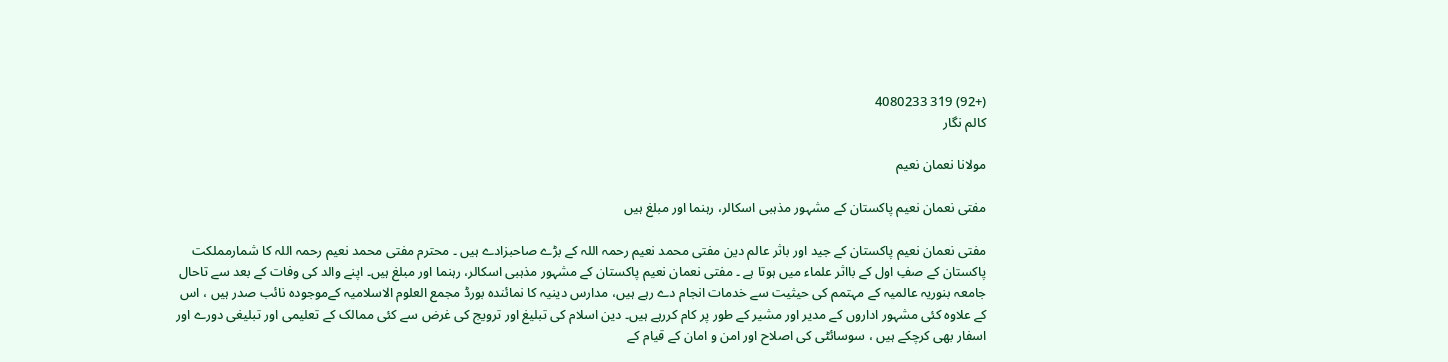(+92) 319 4080233
کالم نگار

مولانا نعمان نعیم

مفتی نعمان نعیم پاکستان کے مشہور مذہبی اسکالر، رہنما اور مبلغ ہیں

مفتی نعمان نعیم پاکستان کے جید اور باثر عالم دین مفتی محمد نعیم رحمہ اللہ کے بڑے صاحبزادے ہیں ۔ محترم مفتی محمد نعیم رحمہ اللہ کا شمارمملکت پاکستان کے صفِ اول کے بااثر علماء میں ہوتا ہے ۔ مفتی نعمان نعیم پاکستان کے مشہور مذہبی اسکالر، رہنما اور مبلغ ہیں۔ اپنے والد کی وفات کے بعد سے تاحال جامعہ بنوریہ عالمیہ کے مہتمم کی حیثیت سے خدمات انجام دے رہے ہیں، مدارس دینیہ کا نمائندہ بورڈ مجمع العلوم الاسلامیہ کےموجودہ نائب صدر ہیں ، اس کے علاوہ کئی مشہور اداروں کے مدیر اور مشیر کے طور پر کام کررہے ہیں۔ دین اسلام کی تبلیغ اور ترویج کی غرض سے کئی ممالک کے تعلیمی اور تبلیغی دورے اور اسفار بھی کرچکے ہیں ، سوسائٹی کی اصلاح اور امن و امان کے قیام کے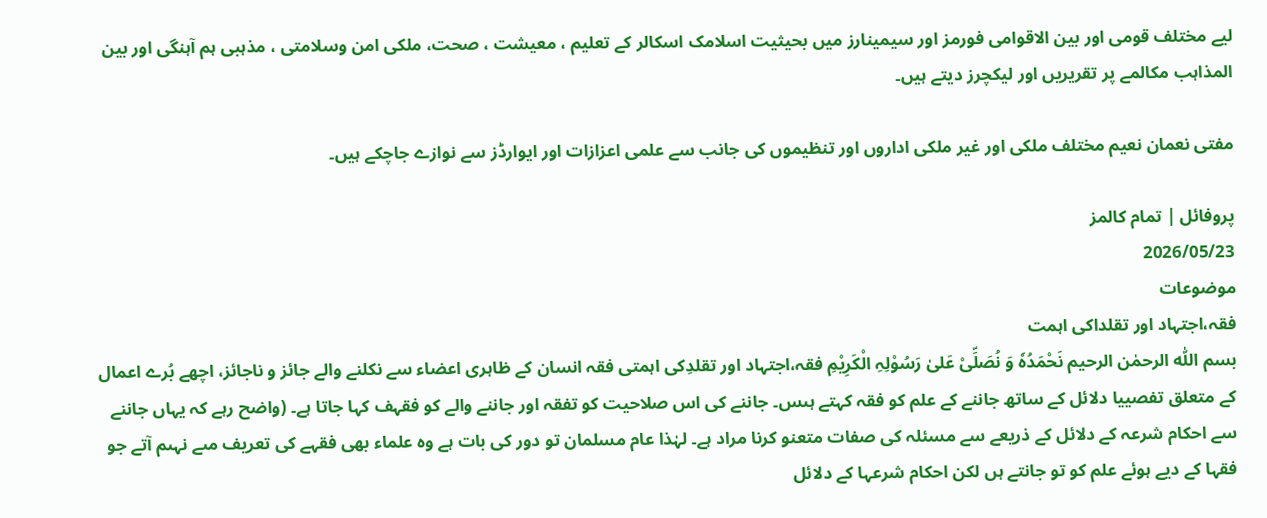لیے مختلف قومی اور بین الاقوامی فورمز اور سیمینارز میں بحیثیت اسلامک اسکالر کے تعلیم ، معیشت ، صحت، ملکی امن وسلامتی ، مذہبی ہم آہنگی اور بین المذاہب مکالمے پر تقریریں اور لیکچرز دیتے ہیں۔

مفتی نعمان نعیم مختلف ملکی اور غیر ملکی اداروں اور تنظیموں کی جانب سے علمی اعزازات اور ایوارڈز سے نوازے جاچکے ہیں۔

پروفائل | تمام کالمز
2026/05/23
موضوعات
فقہ،اجتہاد اور تقلداکی اہمت
بسم اللّٰہ الرحمٰن الرحیم نَحْمَدُہٗ وَ نُصَلِّیْ عَلیٰ رَسُوْلِہِ الْکَرِیْمِ فقہ،اجتہاد اور تقلدِکی اہمتی فقہ انسان کے ظاہری اعضاء سے نکلنے والے جائز و ناجائز، اچھے بُرے اعمال کے متعلق تفصییا دلائل کے ساتھ جاننے کے علم کو فقہ کہتے ہںس۔ جاننے کی اس صلاحیت کو تفقہ اور جاننے والے کو فقہف کہا جاتا ہے۔ (واضح رہے کہ یہاں جاننے سے احکام شرعہ کے دلائل کے ذریعے سے مسئلہ کی صفات متعنو کرنا مراد ہے۔ لہٰذا عام مسلمان تو دور کی بات ہے وہ علماء بھی فقہے کی تعریف مںے نہںم آتے جو فقہا کے دیے ہوئے علم کو تو جانتے ہں لکن احکام شرعہا کے دلائل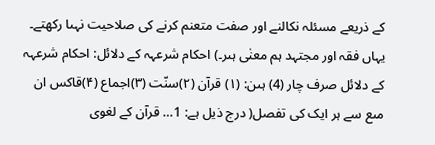کے ذریعے مسئلہ نکالنے اور صفت متعنم کرنے کی صلاحیت نہںا رکھتے۔ یہاں فقہ اور مجتہد ہم معنٰی ہںر۔) احکام شرعہہ کے دلائل: احکام شرعہہ کے دلائل صرف چار (4) ہںن: (۱) قرآن (۲)سنّت (۳)اجماع (۴)قاکس ان مںع سے ہر ایک کی تفصل( درج ذیل ہے: 1… قرآن کے لغوی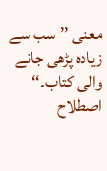معنی ’’سب سے زیادہ پڑھی جانے والی کتاب۔‘‘ اصطلاح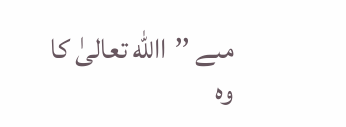مںے ’’االله تعالیٰ کا وہ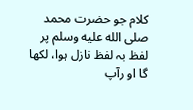کلام جو حضرت محمد صلى الله عليه وسلم پر لفظ بہ لفظ نازل ہوا، لکھا گا او رآپ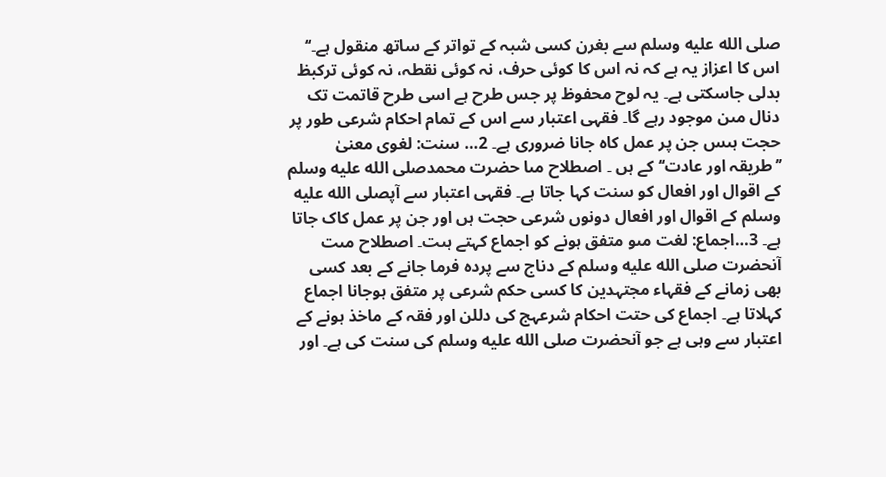صلى الله عليه وسلم سے بغرن کسی شبہ کے تواتر کے ساتھ منقول ہے۔‘‘ اس کا اعزاز یہ ہے کہ نہ اس کا کوئی حرف، نہ کوئی نقطہ، نہ کوئی ترکبظ بدلی جاسکتی ہے۔ یہ لوح محفوظ پر جس طرح ہے اسی طرح قاتمت تک دنال مںن موجود رہے گا۔ فقہی اعتبار سے اس کے تمام احکام شرعی طور پر حجت ہںس جن پر عمل کاہ جانا ضروری ہے۔ 2… سنت: لغوی معنیٰ ’’طریقہ اور عادت‘‘ کے ہں ۔ اصطلاح مںا حضرت محمدصلى الله عليه وسلم کے اقوال اور افعال کو سنت کہا جاتا ہے۔ فقہی اعتبار سے آپصلى الله عليه وسلم کے اقوال اور افعال دونوں شرعی حجت ہں اور جن پر عمل کاک جاتا ہے۔ 3…اجماع: لغت مںو متفق ہونے کو اجماع کہتے ہںت۔ اصطلاح مںت آنحضرت صلى الله عليه وسلم کے دناج سے پردہ فرما جانے کے بعد کسی بھی زمانے کے فقہاء مجتہدین کا کسی حکم شرعی پر متفق ہوجانا اجماع کہلاتا ہے۔ اجماع کی حتت احکام شرعہج کی دللن اور فقہ کے ماخذ ہونے کے اعتبار سے وہی ہے جو آنحضرت صلى الله عليه وسلم کی سنت کی ہے۔ اور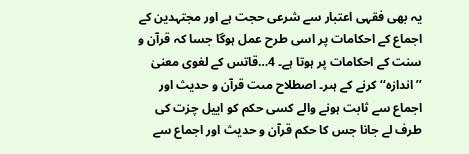یہ بھی فقہی اعتبار سے شرعی حجت ہے اور مجتہدین کے اجماع کے احکامات پر اسی طرح عمل ہوگا جسا کہ قرآن و سنت کے احکامات پر ہوتا ہے۔ 4…قاتس کے لغوی معنیٰ ’’اندازہ‘‘ کرنے کے ہںر۔ اصطلاح مںت قرآن و حدیث اور اجماع سے ثابت ہونے والے کسی حکم کو اییل چزت کی طرف لے جانا جس کا حکم قرآن و حدیث اور اجماع سے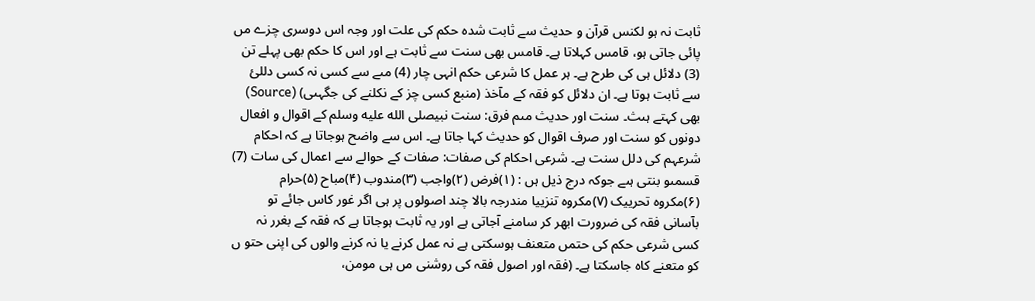ثابت نہ ہو لکنس قرآن و حدیث سے ثابت شدہ حکم کی علت اور وجہ اس دوسری چزے مں پائی جاتی ہو، قامس کہلاتا ہے۔ قامس بھی سنت سے ثابت ہے اور اس کا حکم بھی پہلے تن (3) دلائل ہی کی طرح ہے۔ ہر عمل کا شرعی حکم انہی چار (4) مںے سے کسی نہ کسی دللئ سے ثابت ہوتا ہے۔ ان دلائل کو فقہ کے مآخذ (منبع کسی چز کے نکلنے کی جگہںی) (Source) بھی کہتے ہںث۔ سنت اور حدیث مںم فرق: سنت نبیصلى الله عليه وسلم کے اقوال و افعال دونوں کو سنت اور صرف اقوال کو حدیث کہا جاتا ہے۔ اس سے واضح ہوجاتا ہے کہ احکام شرعہم کی دلل سنت ہے۔ شرعی احکام کی صفات: صفات کے حوالے سے اعمال کی سات (7) قسمںو بنتی ہںے جوکہ درج ذیل ہں : (۱)فرض (۲)واجب (۳)مندوب (۴)مباح (۵)حرام (۶)مکروہ تحرییک (۷)مکروہ تنزییا مندرجہ بالا چند اصولوں پر ہی اگر غور کاس جائے تو بآسانی فقہ کی ضرورت ابھر کر سامنے آجاتی ہے اور یہ ثابت ہوجاتا ہے کہ فقہ کے بغرر نہ کسی شرعی حکم کی حتمں متعنف ہوسکتی ہے نہ عمل کرنے یا نہ کرنے والوں کی اپنی حتو ں کو متعنے کاہ جاسکتا ہے۔ (فقہ اور اصول فقہ کی روشنی مں ہی مومن،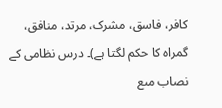کافر، فاسق، مشرک، مرتد، منافق، گمراہ کا حکم لگتا ہے)۔ درس نظامی کے نصاب مںع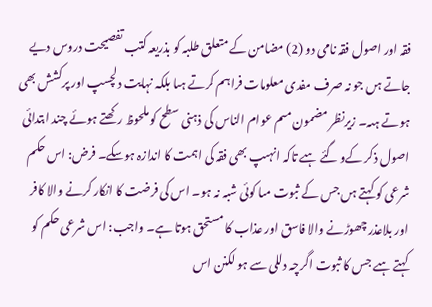فقہ اور اصول فقہ نامی دو (2) مضامن کے متعلق طلبہ کو بذریعہ کتب تفصیحت دروس دیے جاتے ہں جو نہ صرف مفدی معلومات فراہم کرتے ہںا بلکہ نہایت دلچسپ اور پرکشش بھی ہوتے ہںہ۔ زیرنظر مضمون مںم عوام الناس کی ذہنی سطح کو ملحوظ رکھتے ہوئے چند ابتدائی اصول ذکر کےو گئے ہںے تاکہ انہںپ بھی فقہ کی اہمت کا اندازہ ہوسکے۔ فرض: اس حکم شرعی کو کہتے ہں جس کے ثبوت مںا کوئی شبہ نہ ہو۔ اس کی فرضت کا انکار کرنے والا کافر اور بلاعذر چھوڑنے والا فاسق اور عذاب کا مستحق ہوتا ہے۔ واجب: اس شرعی حکم کو کہتے ہںے جس کا ثبوت اگرچہ دللی سے ہو لکنن اس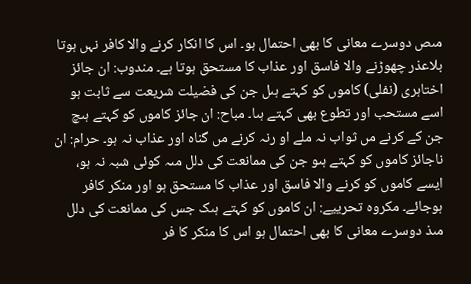مںص دوسرے معانی کا بھی احتمال ہو۔ اس کا انکار کرنے والا کافر نہں ہوتا بلاعذر چھوڑنے والا فاسق اور عذاب کا مستحق ہوتا ہے۔ مندوب: ان جائز اختاہری (نفلی) کاموں کو کہتے ہںل جن کی فضیلت شریعت سے ثابت ہو اسے مستحب اور تطوع بھی کہتے ہںا۔ مباح: ان جائز کاموں کو کہتے ہںچ جن کے کرنے مں ثواب نہ ملے او رنہ کرنے مں گناہ اور عذاب نہ ہو۔ حرام: ان ناجائز کاموں کو کہتے ہںو جن کی ممانعت کی دلل مںہ کوئی شبہ نہ ہو، ایسے کاموں کو کرنے والا فاسق اور عذاب کا مستحق ہو اور منکر کافر ہوجائے۔ مکروہ تحرییے: ان کاموں کو کہتے ہںک جس کی ممانعت کی دلل مںذ دوسرے معانی کا بھی احتمال ہو اس کا منکر کا فر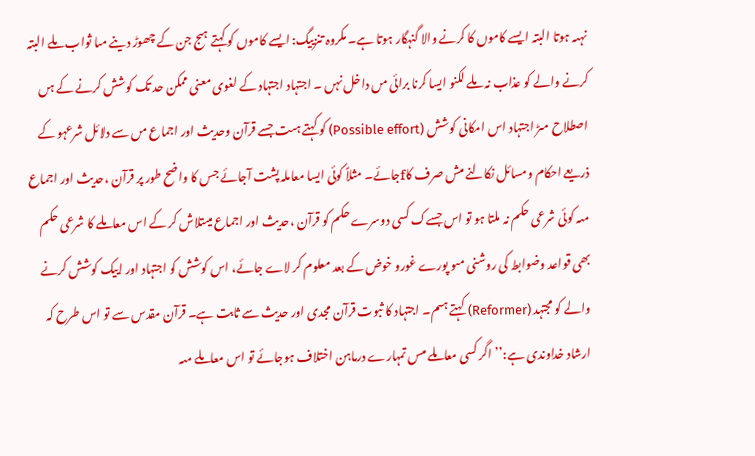نہںہ ہوتا البتہ ایسے کاموں کا کرنے والا گنہگار ہوتا ہے۔ مکروہ تنزییگ: ایسے کاموں کو کہتے ہںج جن کے چھوڑ دینے مںا ثواب ملے البتہ کرنے والے کو عذاب نہ ملے لکنو ایسا کرنا برائی مں داخل نہں ۔ اجتہاد اجتہاد کے لغوی معنی ممکن حد تک کوشش کرنے کے ہں اصطلاح مںڑ اجتہاد اس امکانی کوشش (Possible effort) کو کہتے ہںت جسے قرآن وحدیث اور اجماع مں سے دلائل شرعہو کے ذریعے احکام ومسائل نکالنے مںش صرف کاfجائے۔ مثلاً کوئی ایسا معاملہ پشت آجائے جس کا واضح طور پر قرآن ،حدیث اور اجماع مںہ کوئی شرعی حکم نہ ملتا ہو تو اس جسےک کسی دوسرے حکم کو قرآن ،حدیث اور اجماع میںتلاش کر کے اس معاملے کا شرعی حکم بھی قواعد وضوابط کی روشنی مںو پورے غورو خوض کے بعد معلوم کر لاے جائے، اس کوشش کو اجتہاد اور اییک کوشش کرنے والے کو مجتہد (Reformer) کہتے ہںم۔ اجتہاد کا ثبوت قرآن مجدی اور حدیث سے ثابت ہے۔ قرآن مقدس سے تو اس طرح کہ ارشاد خداوندی ہے:’’اگر کسی معاملے مںس تمہارے درماہن اختلاف ہوجائے تو اس معاملے مںہ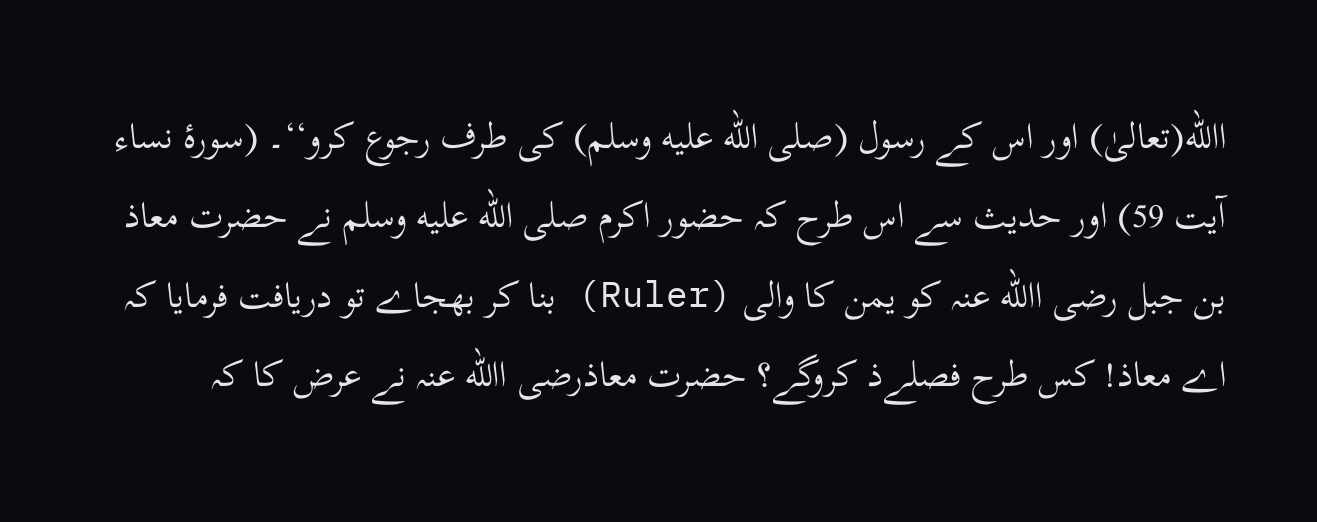االله(تعالیٰ) اور اس کے رسول (صلى الله عليه وسلم) کی طرف رجوع کرو‘‘۔ (سورۂ نساء آیت 59) اور حدیث سے اس طرح کہ حضور اکرم صلى الله عليه وسلم نے حضرت معاذ بن جبل رضی االله عنہ کو یمن کا والی (Ruler) بنا کر بھجاے تو دریافت فرمایا کہ اے معاذ! کس طرح فصلےذ کروگے؟ حضرت معاذرضی االله عنہ نے عرض کا کہ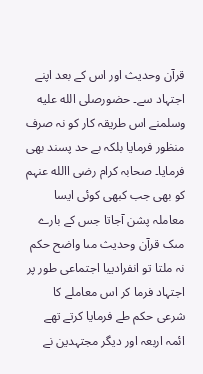قرآن وحدیث اور اس کے بعد اپنے اجتہاد سے۔ حضورصلى الله عليه وسلمنے اس طریقہ کار کو نہ صرف منظور فرمایا بلکہ بے حد پسند بھی فرمایا۔ صحابہ کرام رضی االله عنہم کو بھی جب کبھی کوئی ایسا معاملہ پشن آجاتا جس کے بارے مںک قرآن وحدیث مںا واضح حکم نہ ملتا تو انفرادییا اجتماعی طور پر اجتہاد فرما کر اس معاملے کا شرعی حکم طے فرمایا کرتے تھے ائمہ اربعہ اور دیگر مجتہدین نے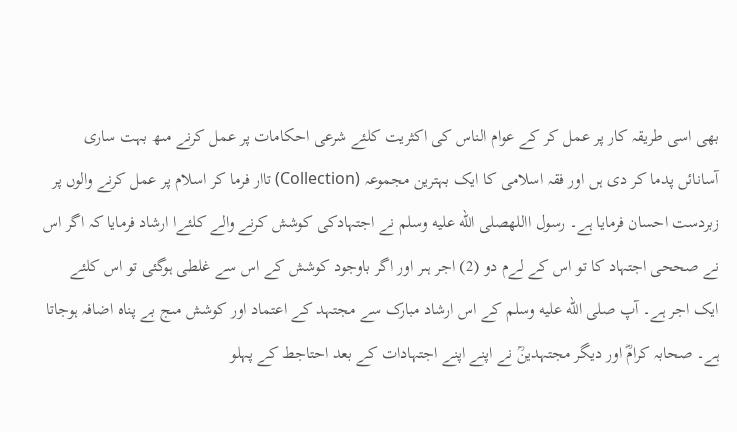بھی اسی طریقہ کار پر عمل کر کے عوام الناس کی اکثریت کلئے شرعی احکامات پر عمل کرنے مںھ بہت ساری آسانائں پدما کر دی ہں اور فقہ اسلامی کا ایک بہترین مجموعہ (Collection) تاار فرما کر اسلام پر عمل کرنے والوں پر زبردست احسان فرمایا ہے۔ رسول االلهصلى الله عليه وسلم نے اجتہادکی کوشش کرنے والے کلئےا ارشاد فرمایا کہ اگر اس نے صححی اجتہاد کا تو اس کے لےم دو (2) اجر ہںر اور اگر باوجود کوشش کے اس سے غلطی ہوگئی تو اس کلئے ایک اجر ہے۔ آپ صلى الله عليه وسلم کے اس ارشاد مبارک سے مجتہد کے اعتماد اور کوشش مںج بے پناہ اضافہ ہوجاتا ہے۔ صحابہ کرامؓ اور دیگر مجتہدینؒ نے اپنے اپنے اجتہادات کے بعد احتاجط کے پہلو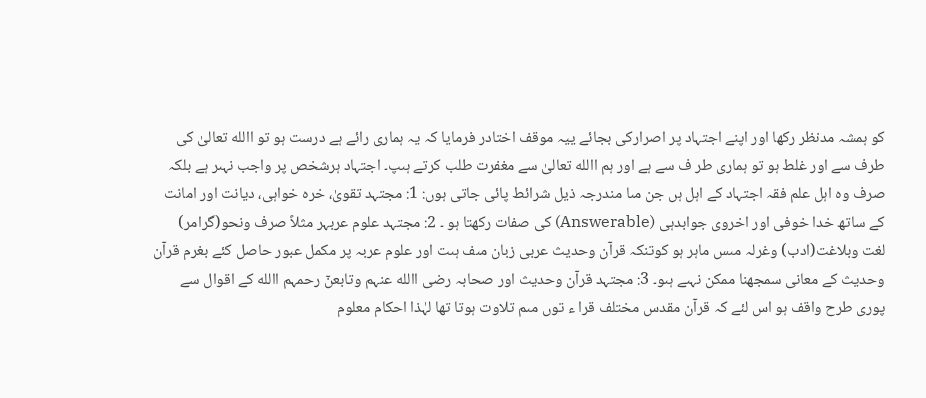کو ہمشہ مدنظر رکھا اور اپنے اجتہاد پر اصرارکی بجائے ییہ موقف اختادر فرمایا کہ یہ ہماری رائے ہے درست ہو تو االله تعالیٰ کی طرف سے اور غلط ہو تو ہماری طر ف سے ہے اور ہم االله تعالیٰ سے مغفرت طلب کرتے ہںپ۔ اجتہاد ہرشخص پر واجب نہںر ہے بلکہ صرف وہ اہل علم فقہ اجتہاد کے اہل ہں جن مںا مندرجہ ذیل شرائط پائی جاتی ہوں: 1: مجتہد تقویٰ، خرہ خواہی، دیانت اور امانت کے ساتھ خدا خوفی اور اخروی جوابدہی (Answerable) کی صفات رکھتا ہو ۔ 2: مجتہد علوم عربہر مثلاً صرف ونحو(گرامر) لغت وبلاغت(ادب) وغرلہ مںس ماہر ہو کوتنکہ قرآن وحدیث عربی زبان مںف ہںت اور علوم عربہ پر مکمل عبور حاصل کئے بغرم قرآن وحدیث کے معانی سمجھنا ممکن نہںے ہںو۔ 3: مجتہد قرآن وحدیث اور صحابہ رضی االله عنہم وتابعنٓ رحمہم االله کے اقوال سے پوری طرح واقف ہو اس لئے کہ قرآن مقدس مختلف قرا ء توں مںم تلاوت ہوتا تھا لہٰذا احکام معلوم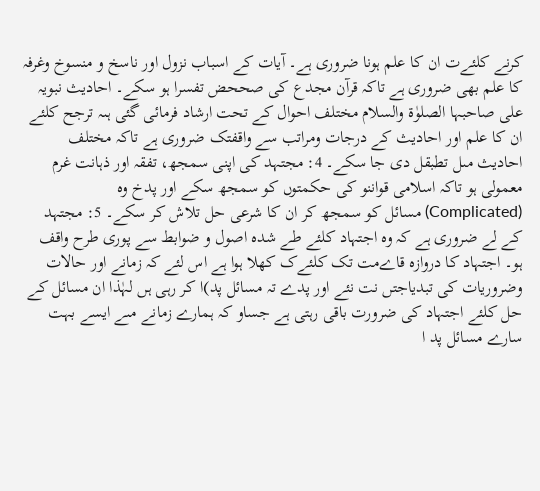کرنے کلئےت ان کا علم ہونا ضروری ہے۔ آیات کے اسباب نزول اور ناسخ و منسوخ وغرفہ کا علم بھی ضروری ہے تاکہ قرآن مجدع کی صححض تفسرا ہو سکے۔ احادیث نبویہ علی صاحبہا الصلوٰۃ والسلام مختلف احوال کے تحت ارشاد فرمائی گئی ہںہ ترجح کلئے ان کا علم اور احادیث کے درجات ومراتب سے واقفتک ضروری ہے تاکہ مختلف احادیث مںل تطبقل دی جا سکے۔ 4: مجتہد کی اپنی سمجھ، تفقہ اور ذہانت غرم معمولی ہو تاکہ اسلامی قواننو کی حکمتوں کو سمجھ سکے اور پدخ وہ (Complicated) مسائل کو سمجھ کر ان کا شرعی حل تلاش کر سکے۔ 5: مجتہد کے لے ضروری ہے کہ وہ اجتہاد کلئے طے شدہ اصول و ضوابط سے پوری طرح واقف ہو۔ اجتہاد کا دروازہ قاےمت تک کلئےک کھلا ہوا ہے اس لئے کہ زمانے اور حالات وضروریات کی تبدیاجتں نت نئے اور پدے تہ مسائل پد)ا کر رہی ہں لہٰذا ان مسائل کے حل کلئے اجتہاد کی ضرورت باقی رہتی ہے جساو کہ ہمارے زمانے مںے ایسے بہت سارے مسائل پد ا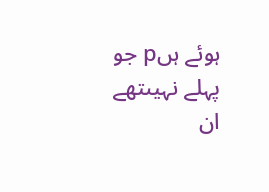ہوئے ہںp جو پہلے نہیںتھے ان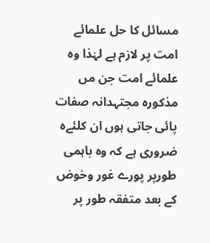مسائل کا حل علمائے امت پر لازم ہے لہٰذا وہ علمائے امت جن مں مذکورہ مجتہدانہ صفات پائی جاتی ہوں ان کلئےہ ضروری ہے کہ وہ باہمی طورپر پورے غور وخوض کے بعد متفقہ طور پر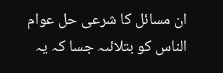ان مسائل کا شرعی حل عوام الناس کو بتلائںہ جسا کہ یہ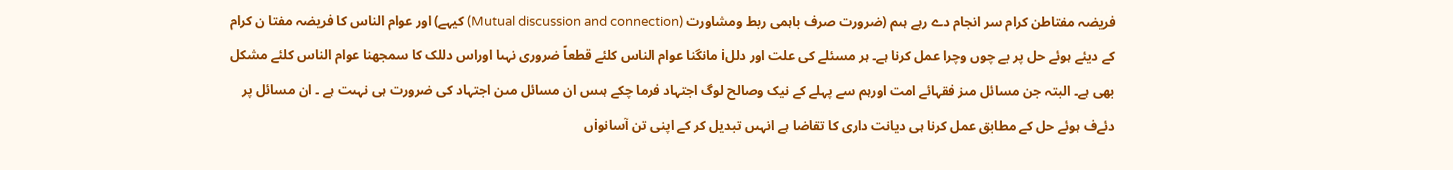فریضہ مفتاطن کرام سر انجام دے رہے ہںم (ضرورت صرف باہمی ربط ومشاورت (Mutual discussion and connection) کیہے) اور عوام الناس کا فریضہ مفتا ن کرام کے دیئے ہوئے حل پر بے چوں وچرا عمل کرنا ہے۔ ہر مسئلے کی علت اور دللi مانگنا عوام الناس کلئے قطعاً ضروری نہںا اوراس دللک کا سمجھنا عوام الناس کلئے مشکل بھی ہے۔ البتہ جن مسائل مںز فقہائے امت اورہم سے پہلے کے نیک وصالح لوگ اجتہاد فرما چکے ہںس ان مسائل مںن اجتہاد کی ضرورت ہی نہںت ہے ۔ ان مسائل پر دئےف ہوئے حل کے مطابق عمل کرنا ہی دیانت داری کا تقاضا ہے انہںں تبدیل کر کے اپنی تن آسانوiں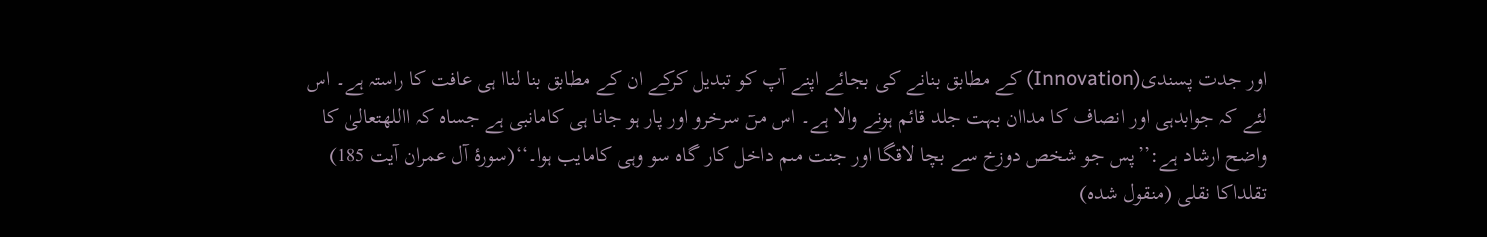اور جدت پسندی(Innovation) کے مطابق بنانے کی بجائے اپنے آپ کو تبدیل کرکے ان کے مطابق بنا لناا ہی عافت کا راستہ ہے۔ اس لئے کہ جوابدہی اور انصاف کا مداان بہت جلد قائم ہونے والا ہے۔ اس مںٓ سرخرو اور پار ہو جانا ہی کامانبی ہے جساہ کہ االلهتعالیٰ کا واضح ارشاد ہے:’’پس جو شخص دوزخ سے بچا لاقگا اور جنت مںم داخل کار گاہ سو وہی کامایب ہوا۔‘‘(سورۂ آل عمران آیت 185) تقلداکا نقلی (منقول شدہ)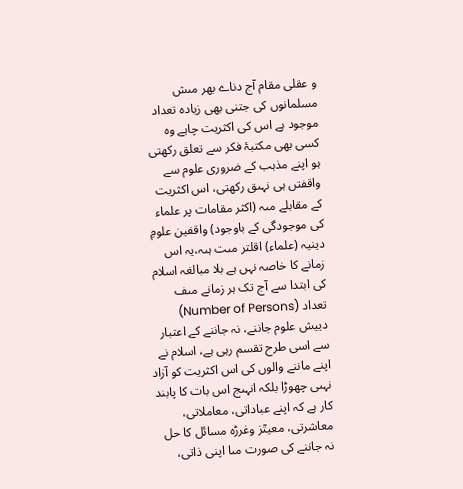و عقلی مقام آج دناے بھر مںش مسلمانوں کی جتنی بھی زیادہ تعداد موجود ہے اس کی اکثریت چاہے وہ کسی بھی مکتبۂ فکر سے تعلق رکھتی ہو اپنے مذہب کے ضروری علوم سے واقفتں ہی نہںق رکھتی، اس اکثریت کے مقابلے مںہ (اکثر مقامات پر علماء کی موجودگی کے باوجود) واقفین علومِ دینیہ (علماء) اقلتر مںت ہںہ،یہ اس زمانے کا خاصہ نہں ہے بلا مبالغہ اسلام کی ابتدا سے آج تک ہر زمانے مںف تعداد (Number of Persons) دییش علوم جاننے، نہ جاننے کے اعتبار سے اسی طرح تقسم رہی ہے، اسلام نے اپنے ماننے والوں کی اس اکثریت کو آزاد نہںی چھوڑا بلکہ انہںج اس بات کا پابند کار ہے کہ اپنے عباداتی، معاملاتی، معاشرتی، معیتٓز وغرڑہ مسائل کا حل نہ جاننے کی صورت مںا اپنی ذاتی،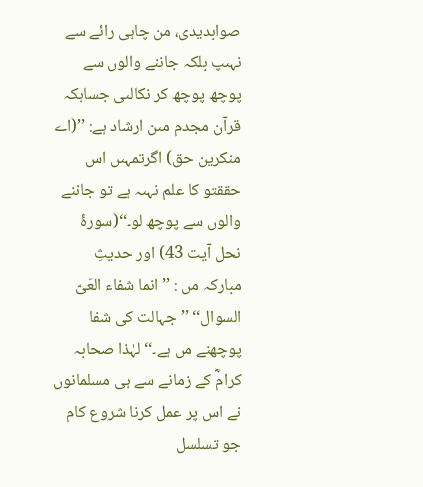صوابدیدی، من چاہی رائے سے نہںپ بلکہ جاننے والوں سے پوچھ پوچھ کر نکالںی جساہکہ قرآن مجدم مںن ارشاد ہے: ’’(اے منکرین حق) اگرتمہںں اس حققتو کا علم نہںہ ہے تو جاننے والوں سے پوچھ لو۔‘‘(سورۂ نحل آیت 43) اور حدیثِ مبارکہ مں : ’’انما شفاء العَیّ السوال‘‘ ’’جہالت کی شفا پوچھنے مں ہے۔‘‘ لہٰذا صحابہ کرامؓ کے زمانے سے ہی مسلمانوں نے اس پر عمل کرنا شروع کام جو تسلسل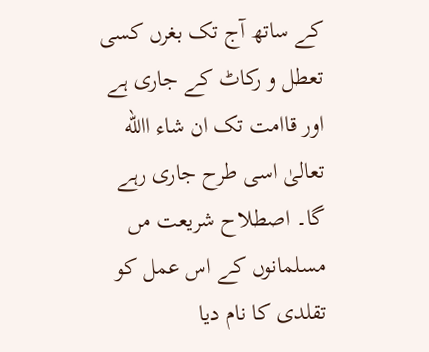کے ساتھ آج تک بغرں کسی تعطل و رکاٹ کے جاری ہے اور قاامت تک ان شاء االله تعالیٰ اسی طرح جاری رہے گا۔ اصطلاح شریعت مں مسلمانوں کے اس عمل کو تقلدی کا نام دیا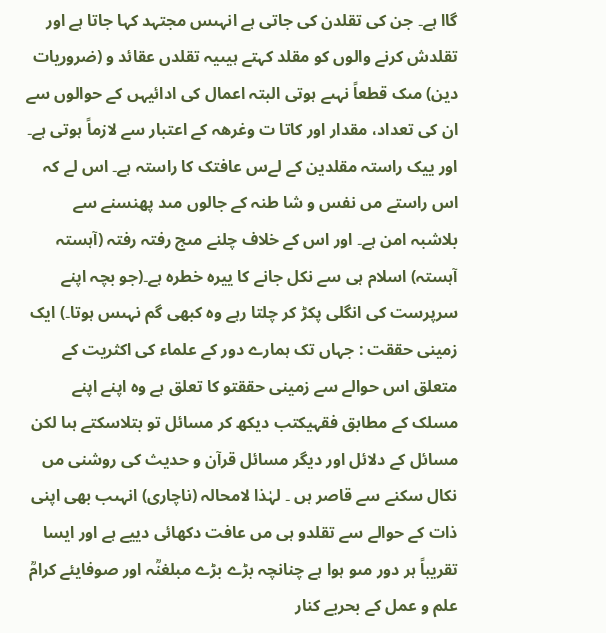گاا ہے۔ جن کی تقلدن کی جاتی ہے انہںس مجتہد کہا جاتا ہے اور تقلدش کرنے والوں کو مقلد کہتے ہیںیہ تقلدں عقائد و (ضروریات دین) مںک قطعاً نہںے ہوتی البتہ اعمال کی ادائیہں کے حوالوں سے ان کی تعداد، مقدار اور کاتا ت وغرھہ کے اعتبار سے لازماً ہوتی ہے۔ اور ییک راستہ مقلدین کے لےس عافتک کا راستہ ہے۔ اس لے کہ اس راستے مں نفس و شا طنہ کے جالوں مںد پھنسنے سے بلاشبہ امن ہے۔ اور اس کے خلاف چلنے مںج رفتہ رفتہ (آہستہ آہستہ) اسلام ہی سے نکل جانے کا ییرہ خطرہ ہے۔(جو بچہ اپنے سرپرست کی انگلی پکڑ کر چلتا رہے وہ کبھی گم نہںس ہوتا۔) ایک زمینی حققت : جہاں تک ہمارے دور کے علماء کی اکثریت کے متعلق اس حوالے سے زمینی حققتو کا تعلق ہے وہ اپنے اپنے مسلک کے مطابق فقہیکتب دیکھ کر مسائل تو بتلاسکتے ہںا لکن مسائل کے دلائل اور دیگر مسائل قرآن و حدیث کی روشنی مں نکال سکنے سے قاصر ہں ۔ لہٰذا لامحالہ (ناچاری) انہںب بھی اپنی ذات کے حوالے سے تقلدو ہی مں عافت دکھائی دییے ہے اور ایسا تقریباً ہر دور مںو ہوا ہے چنانچہ بڑے بڑے مبلغنؒہ اور صوفایئے کرامؒ علم و عمل کے بحربے کنار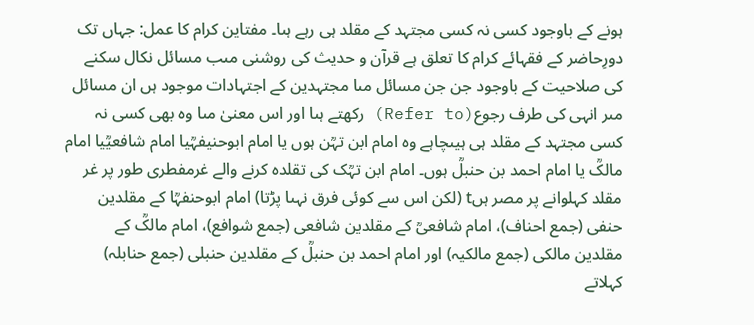ہونے کے باوجود کسی نہ کسی مجتہد کے مقلد ہی رہے ہںا۔ مفتاین کرام کا عمل: جہاں تک دورِحاضر کے فقہائے کرام کا تعلق ہے قرآن و حدیث کی روشنی مںب مسائل نکال سکنے کی صلاحیت کے باوجود جن جن مسائل مںا مجتہدین کے اجتہادات موجود ہں ان مسائل مںر انہی کی طرف رجوع(Refer to) رکھتے ہںا اور اس معنیٰ مںا وہ بھی کسی نہ کسی مجتہد کے مقلد ہی ہیںچاہے وہ امام ابن تہؒن ہوں یا امام ابوحنیفہؒیا امام شافعیؒیا امام مالکؒ یا امام احمد بن حنبلؒ ہوں۔ امام ابن تہؒک کی تقلدہ کرنے والے غرمفطری طور پر غر مقلد کہلوانے پر مصر ہںt (لکن اس سے کوئی فرق نہںا پڑتا) امام ابوحنفہؒا کے مقلدین حنفی (جمع احناف)، امام شافعیؒ کے مقلدین شافعی (جمع شوافع)، امام مالکؒ کے مقلدین مالکی (جمع مالکیہ) اور امام احمد بن حنبلؒ کے مقلدین حنبلی (جمع حنابلہ) کہلاتے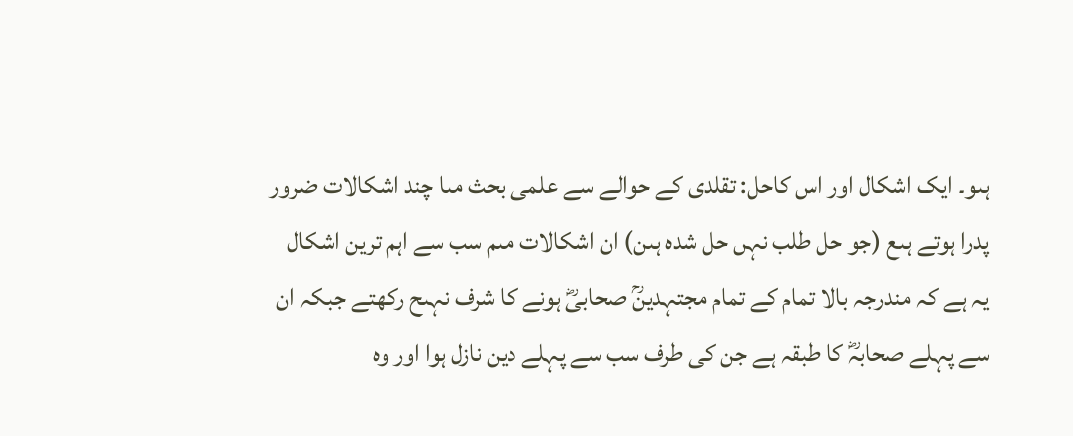ہںو۔ ایک اشکال اور اس کاحل: تقلدی کے حوالے سے علمی بحث مںا چند اشکالات ضرور پدرا ہوتے ہںع (جو حل طلب نہں حل شدہ ہںن) ان اشکالات مںم سب سے اہم ترین اشکال یہ ہے کہ مندرجہ بالا تمام کے تمام مجتہدینؒ صحابیؓ ہونے کا شرف نہںح رکھتے جبکہ ان سے پہلے صحابہؓ کا طبقہ ہے جن کی طرف سب سے پہلے دین نازل ہوا اور وہ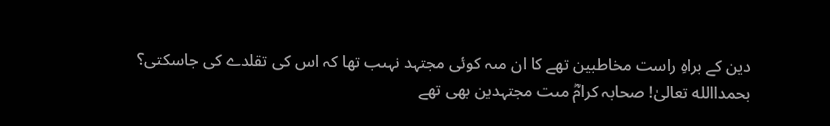دین کے براہِ راست مخاطبین تھے کا ان مںہ کوئی مجتہد نہںب تھا کہ اس کی تقلدے کی جاسکتی؟ بحمداالله تعالیٰ! صحابہ کرامؓ مںت مجتہدین بھی تھے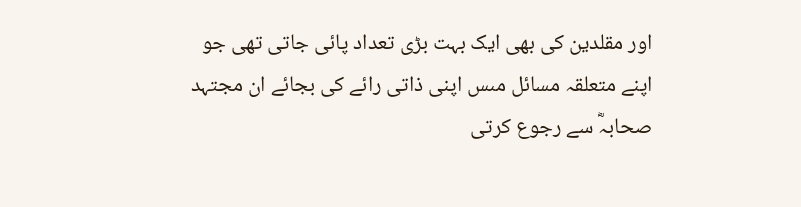اور مقلدین کی بھی ایک بہت بڑی تعداد پائی جاتی تھی جو اپنے متعلقہ مسائل مںس اپنی ذاتی رائے کی بجائے ان مجتہد صحابہؓ سے رجوع کرتی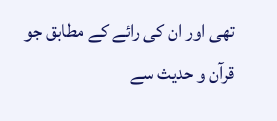تھی اور ان کی رائے کے مطابق جو قرآن و حدیث سے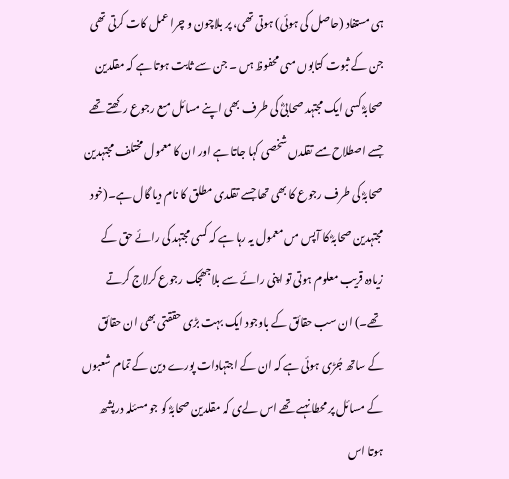ہی مستفاد (حاصل کی ہوئی) ہوتی تھی، پر بلاچون و چرا عمل کات کرتی تھی جن کے ثبوت کتابوں مںی محفوظ ہں ۔ جن سے ثابت ہوتا ہے کہ مقلدین صحابہؓ کسی ایک مجتہد صحابیؓ کی طرف بھی اپنے مسائل مںع رجوع رکھتے تھے جسے اصطلاح مںے تقلدں شخصی کہا جاتا ہے اور ان کا معمول مختلف مجتہدین صحابہؓ کی طرف رجوع کا بھی تھا جسے تقلدی مطلق کا نام دیا گال ہے۔(خود مجتہدین صحابہؓ کا آپس مں معمول یہ رہا ہے کہ کسی مجتہد کی رائے حق کے زیادہ قریب معلوم ہوتی تو اپنی رائے سے بلاجھجک رجوع کرلاج کرتے تھے۔) ان سب حقائق کے باوجود ایک بہت بڑی حققتی بھی ان حقائق کے ساتھ جُڑی ہوئی ہے کہ ان کے اجتہادات پورے دین کے تمام شعبوں کے مسائل پر محطا نہںے تھے اس لےی کہ مقلدین صحابہؓ کو جو مسئلہ درپشھ ہوتا اس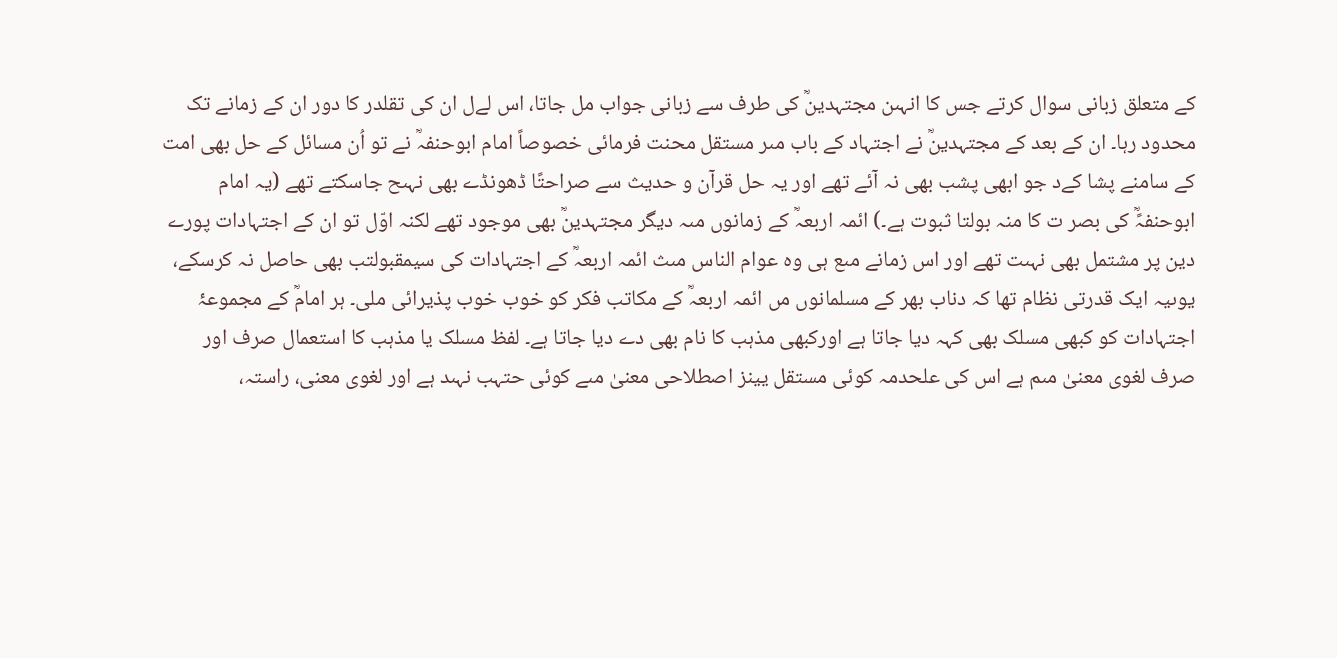کے متعلق زبانی سوال کرتے جس کا انہںن مجتہدینؒ کی طرف سے زبانی جواب مل جاتا، اس لےل ان کی تقلدر کا دور ان کے زمانے تک محدود رہا۔ ان کے بعد کے مجتہدینؒ نے اجتہاد کے باب مںر مستقل محنت فرمائی خصوصاً امام ابوحنفہؒ نے تو اُن مسائل کے حل بھی امت کے سامنے پشا کےد جو ابھی پشب بھی نہ آئے تھے اور یہ حل قرآن و حدیث سے صراحتًا ڈھونڈے بھی نہںح جاسکتے تھے (یہ امام ابوحنفہًؒ کی بصر ت کا منہ بولتا ثبوت ہے۔) ائمہ اربعہؒ کے زمانوں مںہ دیگر مجتہدینؒ بھی موجود تھے لکنہ اوّل تو ان کے اجتہادات پورے دین پر مشتمل بھی نہںت تھے اور اس زمانے مںع ہی وہ عوام الناس مںث ائمہ اربعہؒ کے اجتہادات کی سیمقبولتب بھی حاصل نہ کرسکے، یوںیہ ایک قدرتی نظام تھا کہ دناب بھر کے مسلمانوں مں ائمہ اربعہؒ کے مکاتب فکر کو خوب خوب پذیرائی ملی۔ ہر امامؒ کے مجموعۂ اجتہادات کو کبھی مسلک بھی کہہ دیا جاتا ہے اورکبھی مذہب کا نام بھی دے دیا جاتا ہے۔ لفظ مسلک یا مذہب کا استعمال صرف اور صرف لغوی معنیٰ مںم ہے اس کی علحدمہ کوئی مستقل یینز اصطلاحی معنیٰ مںے کوئی حتہب نہںد ہے اور لغوی معنی، راستہ،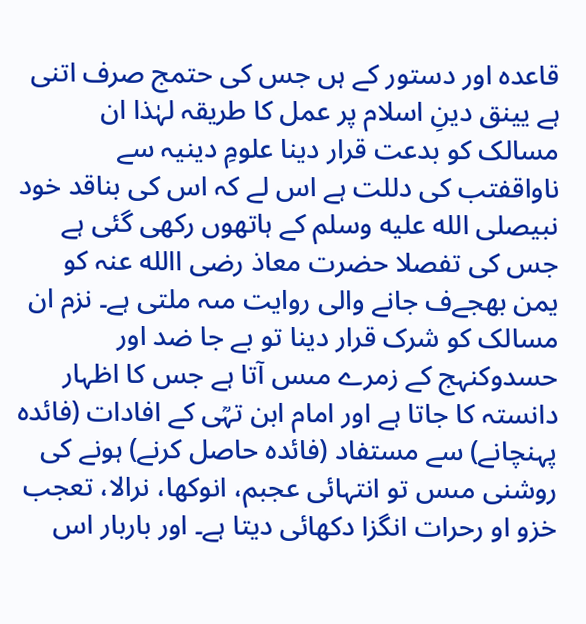قاعدہ اور دستور کے ہں جس کی حتمج صرف اتنی ہے یینق دینِ اسلام پر عمل کا طریقہ لہٰذا ان مسالک کو بدعت قرار دینا علومِ دینیہ سے ناواقفتب کی دللت ہے اس لے کہ اس کی بناقد خود نبیصلى الله عليه وسلم کے ہاتھوں رکھی گئی ہے جس کی تفصلا حضرت معاذ رضی االله عنہ کو یمن بھجےف جانے والی روایت مںہ ملتی ہے۔ نزم ان مسالک کو شرک قرار دینا تو بے جا ضد اور حسدوکنہج کے زمرے مںس آتا ہے جس کا اظہار دانستہ کا جاتا ہے اور امام ابن تہؒی کے افادات (فائدہ پہنچانے) سے مستفاد (فائدہ حاصل کرنے) ہونے کی روشنی مںس تو انتہائی عجبم، انوکھا، نرالا، تعجب خزو او رحرات انگزا دکھائی دیتا ہے۔ اور باربار اس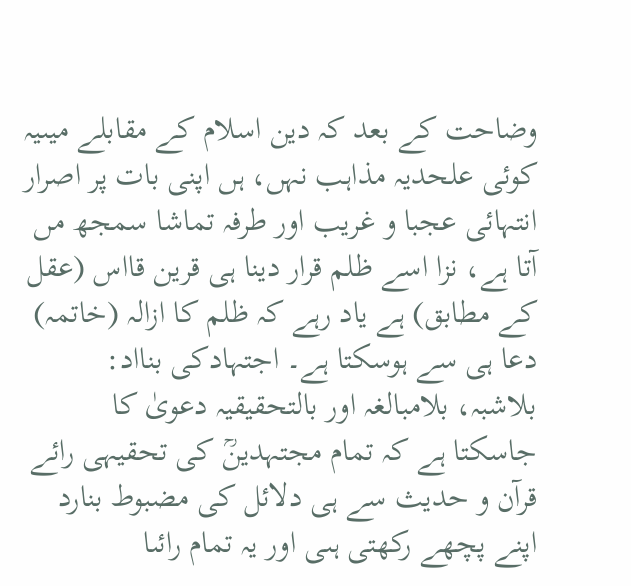وضاحت کے بعد کہ دین اسلام کے مقابلے میںیہ کوئی علحدیہ مذاہب نہں، ہں اپنی بات پر اصرار انتہائی عجبا و غریب اور طرفہ تماشا سمجھ مں آتا ہے، نزا اسے ظلم قرار دینا ہی قرین قااس (عقل کے مطابق) ہے یاد رہے کہ ظلم کا ازالہ (خاتمہ) دعا ہی سے ہوسکتا ہے۔ اجتہادکی بنااد: بلاشبہ، بلامبالغہ اور بالتحقیقیہ دعویٰ کا جاسکتا ہے کہ تمام مجتہدینؒ کی تحقیہی رائے قرآن و حدیث سے ہی دلائل کی مضبوط بنارد اپنے پچھے رکھتی ہںی اور یہ تمام رائںا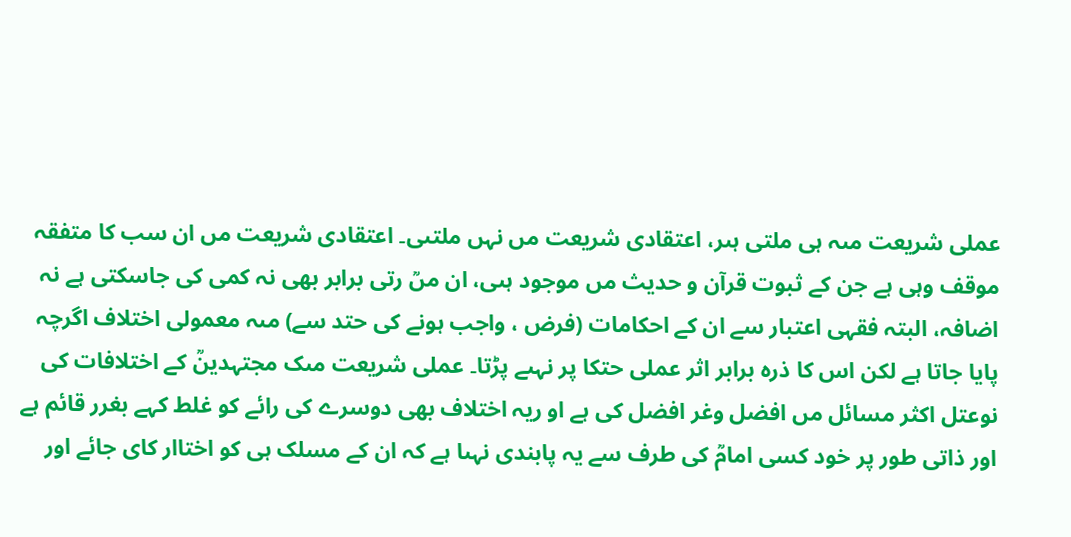عملی شریعت مںہ ہی ملتی ہںر، اعتقادی شریعت مں نہں ملتںی۔ اعتقادی شریعت مں ان سب کا متفقہ موقف وہی ہے جن کے ثبوت قرآن و حدیث مں موجود ہںی، ان مںؒ رتی برابر بھی نہ کمی کی جاسکتی ہے نہ اضافہ، البتہ فقہی اعتبار سے ان کے احکامات (فرض ، واجب ہونے کی حتد سے) مںہ معمولی اختلاف اگرچہ پایا جاتا ہے لکن اس کا ذرہ برابر اثر عملی حتکا پر نہںے پڑتا۔ عملی شریعت مںک مجتہدینؒ کے اختلافات کی نوعتل اکثر مسائل مں افضل وغر افضل کی ہے او ریہ اختلاف بھی دوسرے کی رائے کو غلط کہے بغرر قائم ہے اور ذاتی طور پر خود کسی امامؒ کی طرف سے یہ پابندی نہںا ہے کہ ان کے مسلک ہی کو اختاار کای جائے اور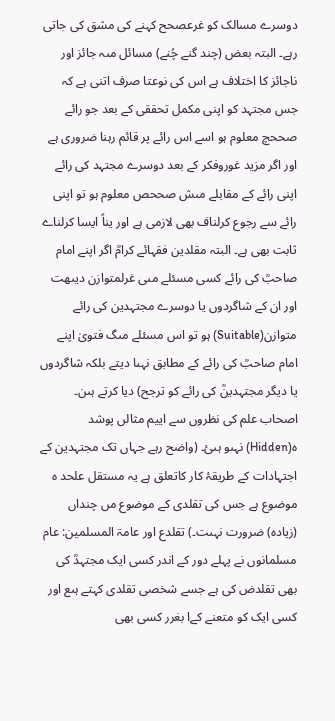دوسرے مسالک کو غرعصحح کہنے کی مشق کی جاتی رہے۔ البتہ بعض (چند گنے چُنے) مسائل مںہ جائز اور ناجائز کا اختلاف ہے اس کی نوعتا صرف اتنی ہے کہ جس مجتہد کو اپنی مکمل تحققی کے بعد جو رائے صححچ معلوم ہو اسے اس رائے پر قائم رہنا ضروری ہے اور اگر مزید غوروفکر کے بعد دوسرے مجتہد کی رائے اپنی رائے کے مقابلے مںش صححص معلوم ہو تو اپنی رائے سے رجوع کرلناف بھی لازمی ہے اور یناً ایسا کرلناے ثابت بھی ہے۔ البتہ مقلدین فقہائے کرامؒ اگر اپنے امام صاحبؒ کی رائے کسی مسئلے مںی غرلمتوازن دیںھت اور ان کے شاگردوں یا دوسرے مجتہدین کی رائے متوازن(Suitable) ہو تو اس مسئلے مںگ فتویٰ اپنے امام صاحبؒ کی رائے کے مطابق نہںا دیتے بلکہ شاگردوں یا دیگر مجتہدینؒ کی رائے کو ترجح) دیا کرتے ہںن۔ اصحاب علم کی نظروں سے اییم مثالں پوشد ہ(Hidden) نہںو ہںئ۔ (واضح رہے جہاں تک مجتہدین کے اجتہادات کے طریقۂ کار کاتعلق ہے یہ مستقل علحد ہ موضوع ہے جس کی تقلدی کے موضوع مں چنداں (زیادہ) ضرورت نہںت۔) تقلدع اور عامۃ المسلمین: عام مسلمانوں نے پہلے دور کے اندر کسی ایک مجتہدؒ کی بھی تقلدض کی ہے جسے شخصی تقلدی کہتے ہںع اور کسی ایک کو متعنے کےا بغرر کسی بھی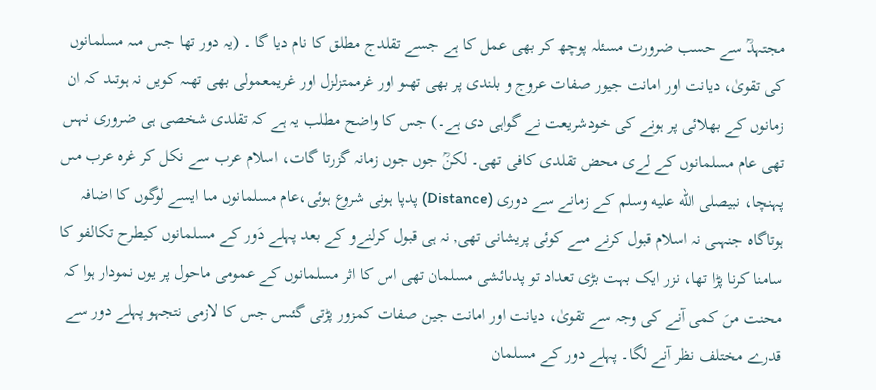مجتہدؒ سے حسب ضرورت مسئلہ پوچھ کر بھی عمل کا ہے جسے تقلدج مطلق کا نام دیا گا ۔ (یہ دور تھا جس مںہ مسلمانوں کی تقویٰ، دیانت اور امانت جیور صفات عروج و بلندی پر بھی تھںو اور غرممتزلزل اور غریمعمولی بھی تھںہ کویں نہ ہوتںد کہ ان زمانوں کے بھلائی پر ہونے کی خودشریعت نے گواہی دی ہے۔) جس کا واضح مطلب یہ ہے کہ تقلدی شخصی ہی ضروری نہںں تھی عام مسلمانوں کے لےی محض تقلدی کافی تھی۔ لکنؒ جوں جوں زمانہ گزرتا گات، اسلام عرب سے نکل کر غرہ عرب مںں پہنچا، نبیصلى الله عليه وسلم کے زمانے سے دوری (Distance) پدپا ہونی شروع ہوئی،عام مسلمانوں مںا ایسے لوگوں کا اضافہ ہوتاگاہ جنہںی نہ اسلام قبول کرنے مںے کوئی پریشانی تھی, نہ ہی قبول کرلنےو کے بعد پہلے دَور کے مسلمانوں کیطرح تکالفو کا سامنا کرنا پڑا تھا، نزر ایک بہت بڑی تعداد تو پدںائشی مسلمان تھی اس کا اثر مسلمانوں کے عمومی ماحول پر یوں نمودار ہوا کہ محنت مںَ کمی آنے کی وجہ سے تقویٰ، دیانت اور امانت جین صفات کمزور پڑتی گئںس جس کا لازمی نتجہو پہلے دور سے قدرے مختلف نظر آنے لگا۔ پہلے دور کے مسلمان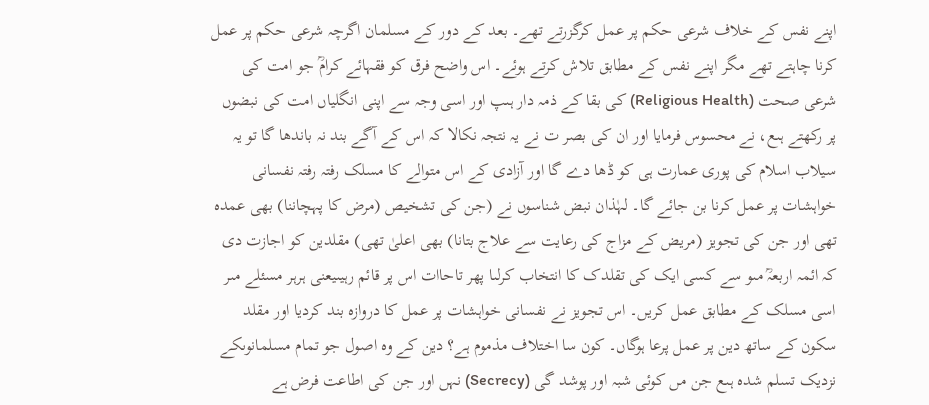اپنے نفس کے خلاف شرعی حکم پر عمل کرگزرتے تھے۔ بعد کے دور کے مسلمان اگرچہ شرعی حکم پر عمل کرنا چاہتے تھے مگر اپنے نفس کے مطابق تلاش کرتے ہوئے۔ اس واضح فرق کو فقہائے کرامؒ جو امت کی شرعی صحت (Religious Health) کی بقا کے ذمہ دار ہںپ اور اسی وجہ سے اپنی انگلیاں امت کی نبضوں پر رکھتے ہںع، نے محسوس فرمایا اور ان کی بصر ت نے یہ نتجہ نکالا کہ اس کے آگے بند نہ باندھا گا تو یہ سیلاب اسلام کی پوری عمارت ہی کو ڈھا دے گا اور آزادی کے اس متوالے کا مسلک رفتہ رفتہ نفسانی خواہشات پر عمل کرنا بن جائے گا۔ لہٰذان نبض شناسوں نے (جن کی تشخیص (مرض کا پہچاننا) بھی عمدہ تھی اور جن کی تجویز (مریض کے مزاج کی رعایت سے علاج بتانا) بھی اعلیٰ تھی) مقلدین کو اجازت دی کہ ائمہ اربعہؒ مںو سے کسی ایک کی تقلدک کا انتخاب کرلںا پھر تاحاات اس پر قائم رہیںیعنی ہرہر مسئلے مںر اسی مسلک کے مطابق عمل کریں۔ اس تجویز نے نفسانی خواہشات پر عمل کا دروازہ بند کردیا اور مقلد سکون کے ساتھ دین پر عمل پرعا ہوگاں۔ کون سا اختلاف مذموم ہے؟ دین کے وہ اصول جو تمام مسلمانوںکے نزدیک تسلم شدہ ہںع جن مں کوئی شبہ اور پوشد گی (Secrecy) نہں اور جن کی اطاعت فرض ہے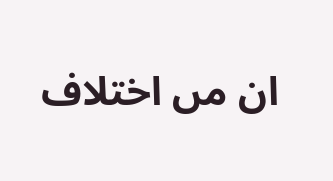ان مں اختلاف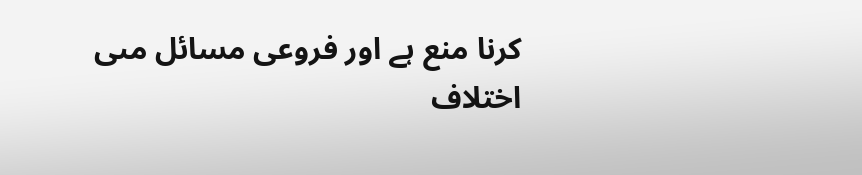کرنا منع ہے اور فروعی مسائل مںی اختلاف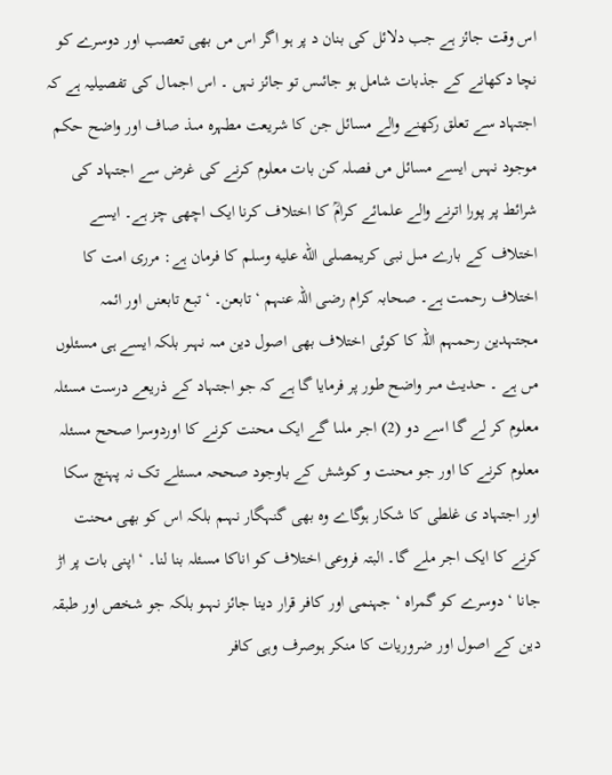اس وقت جائز ہے جب دلائل کی بنان د پر ہو اگر اس مں بھی تعصب اور دوسرے کو نچا دکھانے کے جذبات شامل ہو جائںس تو جائز نہں ۔ اس اجمال کی تفصیلیہ ہے کہ اجتہاد سے تعلق رکھنے والے مسائل جن کا شریعت مطہرہ مںذ صاف اور واضح حکم موجود نہںں ایسے مسائل مں فصلہ کن بات معلوم کرنے کی غرض سے اجتہاد کی شرائط پر پورا اترنے والے علمائے کرامؒ کا اختلاف کرنا ایک اچھی چز ہے۔ ایسے اختلاف کے بارے مںل نبی کریمصلى الله عليه وسلم کا فرمان ہے: مرری امت کا اختلاف رحمت ہے۔ صحابہ کرام رضی اللہ عنہم ‘ تابعن۔ ‘ تبع تابعنں اور ائمہ مجتہدین رحمہم اللہ کا کوئی اختلاف بھی اصول دین مںہ نہںر بلکہ ایسے ہی مسئلوں مں ہے ۔ حدیث مںر واضح طور پر فرمایا گا ہے کہ جو اجتہاد کے ذریعے درست مسئلہ معلوم کر لے گا اسے دو (2) اجر ملںا گے ایک محنت کرنے کا اوردوسرا صحح مسئلہ معلوم کرنے کا اور جو محنت و کوشش کے باوجود صححہ مسئلے تک نہ پہنچ سکا اور اجتہاد ی غلطی کا شکار ہوگاے وہ بھی گنہگار نہںم بلکہ اس کو بھی محنت کرنے کا ایک اجر ملے گا۔ البتہ فروعی اختلاف کو اناکا مسئلہ بنا لنا۔ ‘ اپنی بات پر اڑ جانا ‘ دوسرے کو گمراہ ‘ جہنمی اور کافر قرار دینا جائز نہںو بلکہ جو شخص اور طبقہ دین کے اصول اور ضروریات کا منکر ہوصرف وہی کافر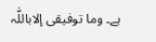ہے۔ وما توفیقی إلاباللّٰہ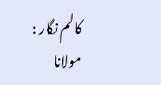کالم نگار : مولانا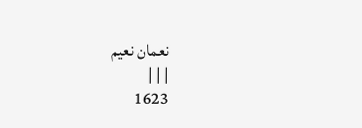نعمان نعیم
| | |
1623